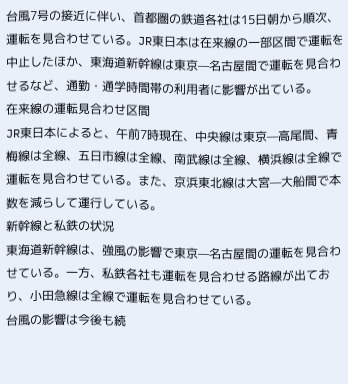台風7号の接近に伴い、首都圏の鉄道各社は15日朝から順次、運転を見合わせている。JR東日本は在来線の一部区間で運転を中止したほか、東海道新幹線は東京—名古屋間で運転を見合わせるなど、通勤・通学時間帯の利用者に影響が出ている。
在来線の運転見合わせ区間
JR東日本によると、午前7時現在、中央線は東京—高尾間、青梅線は全線、五日市線は全線、南武線は全線、横浜線は全線で運転を見合わせている。また、京浜東北線は大宮—大船間で本数を減らして運行している。
新幹線と私鉄の状況
東海道新幹線は、強風の影響で東京—名古屋間の運転を見合わせている。一方、私鉄各社も運転を見合わせる路線が出ており、小田急線は全線で運転を見合わせている。
台風の影響は今後も続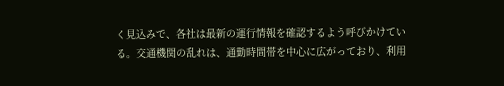く見込みで、各社は最新の運行情報を確認するよう呼びかけている。交通機関の乱れは、通勤時間帯を中心に広がっており、利用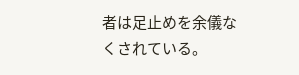者は足止めを余儀なくされている。